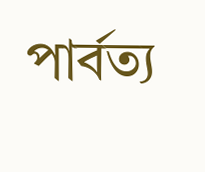পার্বত্য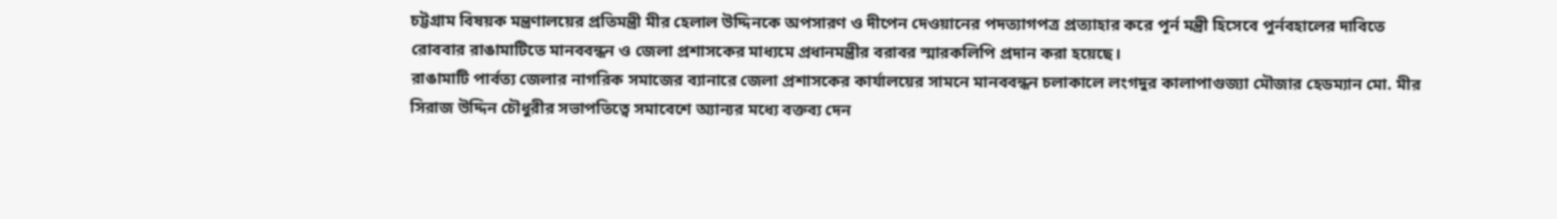চট্টগ্রাম বিষয়ক মন্ত্রণালয়ের প্রতিমন্ত্রী মীর হেলাল উদ্দিনকে অপসারণ ও দীপেন দেওয়ানের পদত্যাগপত্র প্রত্যাহার করে পূর্ন মন্ত্রী হিসেবে পুর্নবহালের দাবিতে রোববার রাঙামাটিতে মানববন্ধন ও জেলা প্রশাসকের মাধ্যমে প্রধানমন্ত্রীর বরাবর স্মারকলিপি প্রদান করা হয়েছে।
রাঙামাটি পার্বত্য জেলার নাগরিক সমাজের ব্যানারে জেলা প্রশাসকের কার্যালয়ের সামনে মানববন্ধন চলাকালে লংগদুর কালাপাগুজ্যা মৌজার হেডম্যান মো. মীর সিরাজ উদ্দিন চৌধুরীর সভাপতিত্বে সমাবেশে অ্যান্যর মধ্যে বক্তব্য দেন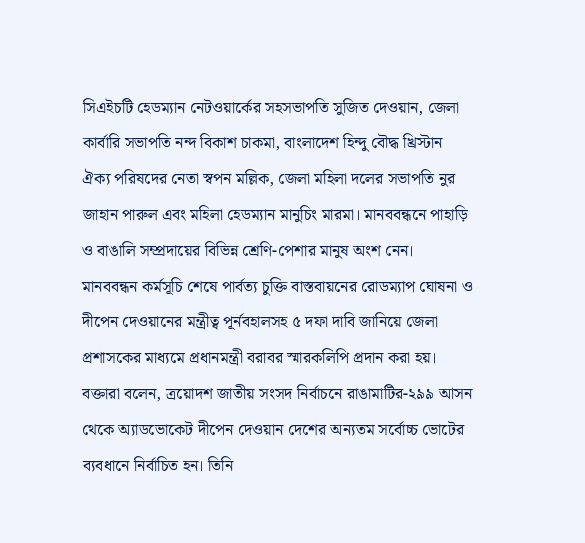সিএইচটি হেডম্যান নেটওয়ার্কের সহসভাপতি সুজিত দেওয়ান, জেলা কার্বারি সভাপতি নন্দ বিকাশ চাকমা, বাংলাদেশ হিন্দু বৌদ্ধ খ্রিস্টান ঐক্য পরিষদের নেতা স্বপন মল্লিক, জেলা মহিলা দলের সভাপতি নুর জাহান পারুল এবং মহিলা হেডম্যান মানুচিং মারমা। মানববন্ধনে পাহাড়ি ও বাঙালি সম্প্রদায়ের বিভিন্ন শ্রেণি-পেশার মানুষ অংশ নেন। মানববন্ধন কর্মসূচি শেষে পার্বত্য চুক্তি বাস্তবায়নের রোডম্যাপ ঘোষনা ও দীপেন দেওয়ানের মন্ত্রীত্ব পূর্নবহালসহ ৫ দফা দাবি জানিয়ে জেলা প্রশাসকের মাধ্যমে প্রধানমন্ত্রী বরাবর স্মারকলিপি প্রদান করা হয়।
বক্তারা বলেন, ত্রয়োদশ জাতীয় সংসদ নির্বাচনে রাঙামাটির-২৯৯ আসন থেকে অ্যাডভোকেট দীপেন দেওয়ান দেশের অন্যতম সর্বোচ্চ ভোটের ব্যবধানে নির্বাচিত হন। তিনি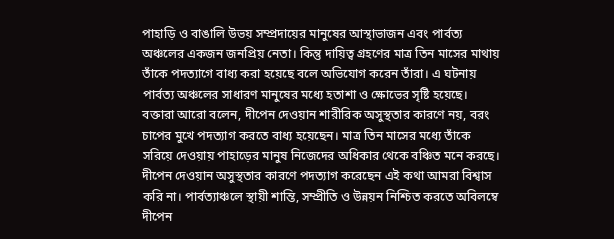পাহাড়ি ও বাঙালি উভয় সম্প্রদায়ের মানুষের আস্থাভাজন এবং পার্বত্য অঞ্চলের একজন জনপ্রিয় নেতা। কিন্তু দায়িত্ব গ্রহণের মাত্র তিন মাসের মাথায় তাঁকে পদত্যাগে বাধ্য করা হয়েছে বলে অভিযোগ করেন তাঁরা। এ ঘটনায় পার্বত্য অঞ্চলের সাধারণ মানুষের মধ্যে হতাশা ও ক্ষোভের সৃষ্টি হয়েছে।
বক্তারা আরো বলেন, দীপেন দেওয়ান শারীরিক অসুস্থতার কারণে নয়, বরং চাপের মুখে পদত্যাগ করতে বাধ্য হয়েছেন। মাত্র তিন মাসের মধ্যে তাঁকে সরিয়ে দেওয়ায় পাহাড়ের মানুষ নিজেদের অধিকার থেকে বঞ্চিত মনে করছে। দীপেন দেওয়ান অসুস্থতার কারণে পদত্যাগ করেছেন এই কথা আমরা বিশ্বাস করি না। পার্বত্যাঞ্চলে স্থায়ী শান্তি, সম্প্রীতি ও উন্নয়ন নিশ্চিত করতে অবিলম্বে দীপেন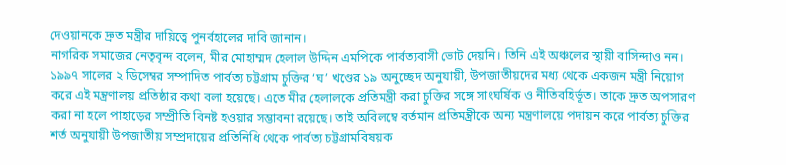দেওয়ানকে দ্রুত মন্ত্রীর দায়িত্বে পুনর্বহালের দাবি জানান।
নাগরিক সমাজের নেতৃবৃন্দ বলেন, মীর মোহাম্মদ হেলাল উদ্দিন এমপিকে পার্বত্যবাসী ভোট দেয়নি। তিনি এই অঞ্চলের স্থায়ী বাসিন্দাও নন। ১৯৯৭ সালের ২ ডিসেম্বর সম্পাদিত পার্বত্য চট্টগ্রাম চুক্তির ‘ঘ’ খণ্ডের ১৯ অনুচ্ছেদ অনুযায়ী, উপজাতীয়দের মধ্য থেকে একজন মন্ত্রী নিয়োগ করে এই মন্ত্রণালয় প্রতিষ্ঠার কথা বলা হয়েছে। এতে মীর হেলালকে প্রতিমন্ত্রী করা চুক্তির সঙ্গে সাংঘর্ষিক ও নীতিবহির্ভূত। তাকে দ্রুত অপসারণ করা না হলে পাহাড়ের সম্প্রীতি বিনষ্ট হওয়ার সম্ভাবনা রয়েছে। তাই অবিলম্বে বর্তমান প্রতিমন্ত্রীকে অন্য মন্ত্রণালয়ে পদায়ন করে পার্বত্য চুক্তির শর্ত অনুযায়ী উপজাতীয় সম্প্রদায়ের প্রতিনিধি থেকে পার্বত্য চট্টগ্রামবিষয়ক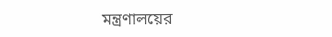মন্ত্রণালয়ের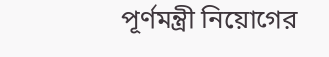পূর্ণমন্ত্রী নিয়োগের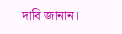দাবি জানান।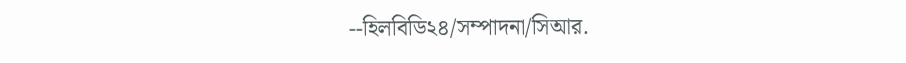--হিলবিডি২৪/সম্পাদনা/সিআর.